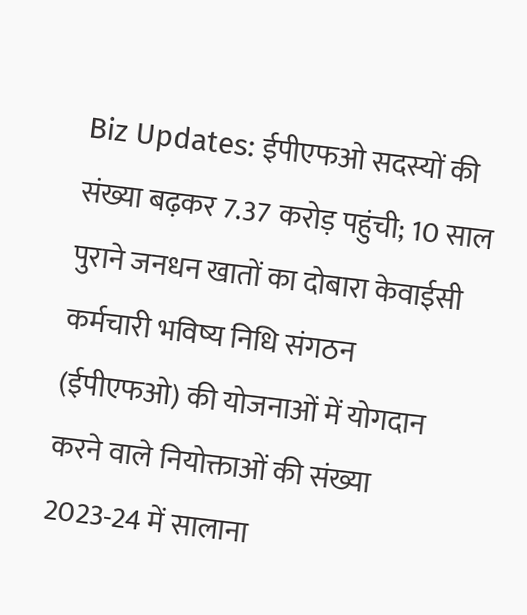Biz Updates: ईपीएफओ सदस्यों की संख्या बढ़कर 7.37 करोड़ पहुंची; 10 साल पुराने जनधन खातों का दोबारा केवाईसी
कर्मचारी भविष्य निधि संगठन (ईपीएफओ) की योजनाओं में योगदान करने वाले नियोक्ताओं की संख्या 2023-24 में सालाना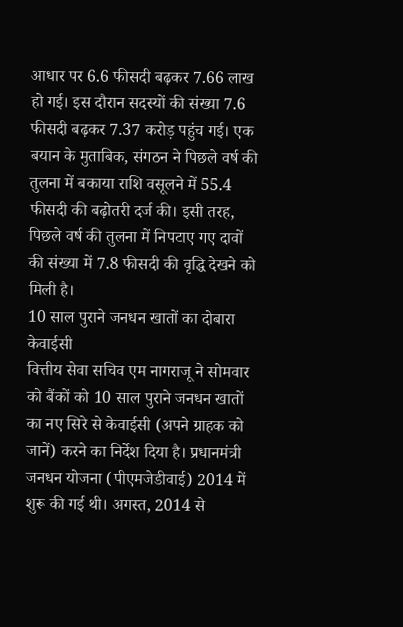आधार पर 6.6 फीसदी बढ़कर 7.66 लाख हो गई। इस दौरान सदस्यों की संख्या 7.6 फीसदी बढ़कर 7.37 करोड़ पहुंच गई। एक बयान के मुताबिक, संगठन ने पिछले वर्ष की तुलना में बकाया राशि वसूलने में 55.4 फीसदी की बढ़ोतरी दर्ज की। इसी तरह, पिछले वर्ष की तुलना में निपटाए गए दावों की संख्या में 7.8 फीसदी की वृद्धि देखने को मिली है।
10 साल पुराने जनधन खातों का दोबारा केवाईसी
वित्तीय सेवा सचिव एम नागराजू ने सोमवार को बैंकों को 10 साल पुराने जनधन खातों का नए सिरे से केवाईसी (अपने ग्राहक को जानें) करने का निर्देश दिया है। प्रधानमंत्री जनधन योजना (पीएमजेडीवाई) 2014 में शुरू की गई थी। अगस्त, 2014 से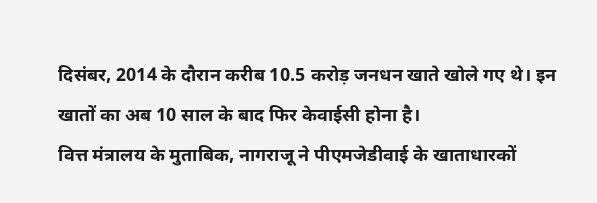दिसंबर, 2014 के दौरान करीब 10.5 करोड़ जनधन खाते खोले गए थे। इन खातों का अब 10 साल के बाद फिर केवाईसी होना है।
वित्त मंत्रालय के मुताबिक, नागराजू ने पीएमजेडीवाई के खाताधारकों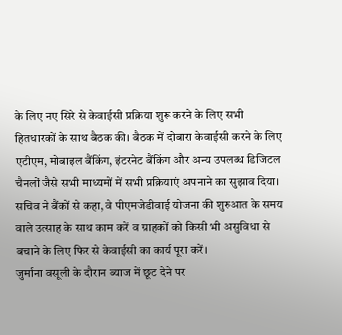के लिए नए सिरे से केवाईसी प्रक्रिया शुरू करने के लिए सभी हितधारकों के साथ बैठक की। बैठक में दोबारा केवाईसी करने के लिए एटीएम, मोबाइल बैंकिंग, इंटरनेट बैंकिंग और अन्य उपलब्ध डिजिटल चैनलों जैसे सभी माध्यमों में सभी प्रक्रियाएं अपनाने का सुझाव दिया। सचिव ने बैंकों से कहा, वे पीएमजेडीवाई योजना की शुरुआत के समय वाले उत्साह के साथ काम करें व ग्राहकों को किसी भी असुविधा से बचाने के लिए फिर से केवाईसी का कार्य पूरा करें।
जुर्माना वसूली के दौरान ब्याज में छूट देने पर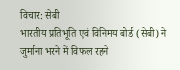विचार: सेबी
भारतीय प्रतिभूति एवं विनिमय बोर्ड (सेबी) ने जुर्माना भरने में विफल रहने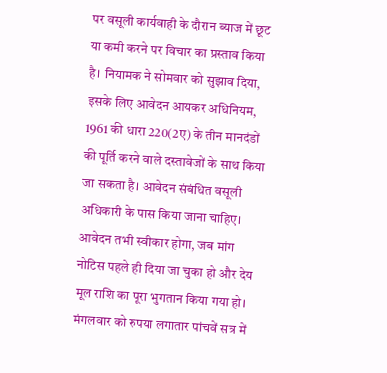पर वसूली कार्यवाही के दौरान ब्याज में छूट या कमी करने पर विचार का प्रस्ताव किया है। नियामक ने सोमवार को सुझाव दिया, इसके लिए आवेदन आयकर अधिनियम, 1961 की धारा 220(2ए) के तीन मानदंडों की पूर्ति करने वाले दस्तावेजों के साथ किया जा सकता है। आवेदन संबंधित वसूली अधिकारी के पास किया जाना चाहिए। आवेदन तभी स्वीकार होगा, जब मांग नोटिस पहले ही दिया जा चुका हो और देय मूल राशि का पूरा भुगतान किया गया हो।
मंगलवार को रुपया लगातार पांचवें सत्र में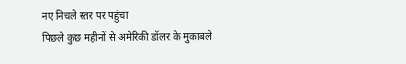नए निचले स्तर पर पहुंचा
पिछले कुछ महीनों से अमेरिकी डॉलर के मुकाबले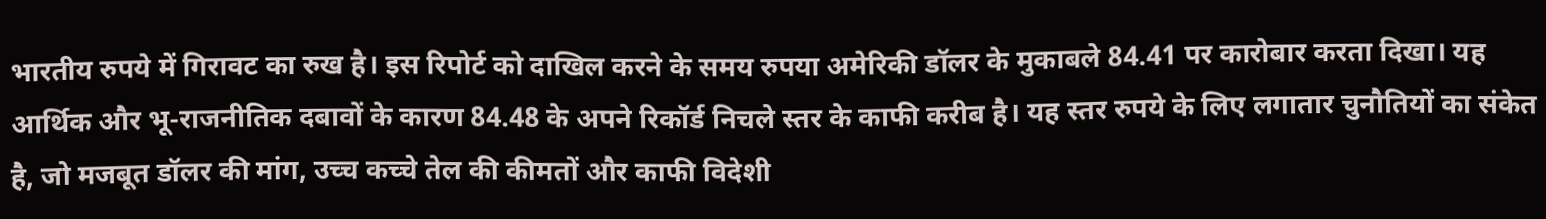भारतीय रुपये में गिरावट का रुख है। इस रिपोर्ट को दाखिल करने के समय रुपया अमेरिकी डॉलर के मुकाबले 84.41 पर कारोबार करता दिखा। यह आर्थिक और भू-राजनीतिक दबावों के कारण 84.48 के अपने रिकॉर्ड निचले स्तर के काफी करीब है। यह स्तर रुपये के लिए लगातार चुनौतियों का संकेत है, जो मजबूत डॉलर की मांग, उच्च कच्चे तेल की कीमतों और काफी विदेशी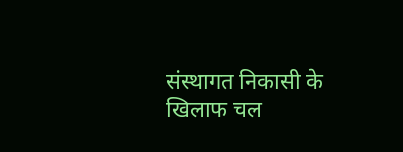संस्थागत निकासी के खिलाफ चल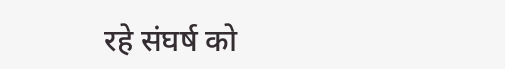रहे संघर्ष को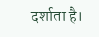दर्शाता है।